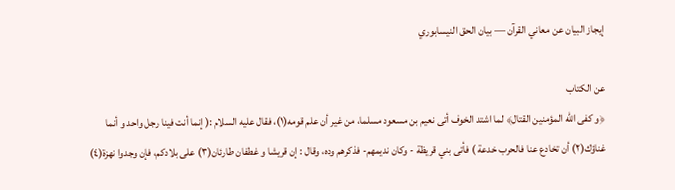إيجاز البيان عن معاني القرآن — بيان الحق النيسابوري

عن الكتاب
﴿و كفى الله المؤمنين القتال﴾ لما اشتد الخوف أتى نعيم بن مسعود مسلما، من غير أن علم قومه(١)، فقال عليه السلام :( إنما أنت فينا رجل واحد و أنما غناؤك(٢) أن تخادع عنا فالحرب خدعة ) فأتى بني قريظة - وكان نديمهم- فذكرهم وده، وقال : إن قريشا و غطفان طارئان(٣) على بلادكم، فإن وجدوا نهزة(٤)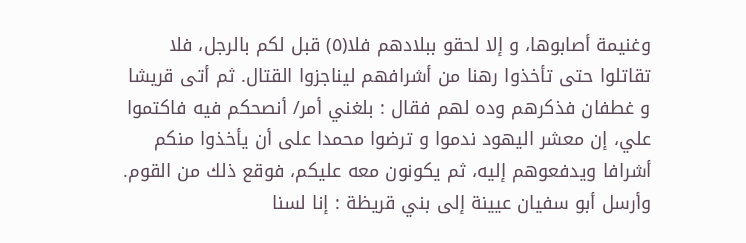وغنيمة أصابوها، و إلا لحقو ببلادهم فلا(٥) قبل لكم بالرجل، فلا تقاتلوا حتى تأخذوا رهنا من أشرافهم ليناجزوا القتال. ثم أتى قريشا و غطفان فذكرهم وده لهم فقال : بلغني أمر/ أنصحكم فيه فاكتموا علي، إن معشر اليهود ندموا و ترضوا محمدا على أن يأخذوا منكم أشرافا ويدفعوهم إليه، ثم يكونون معه عليكم، فوقع ذلك من القوم. وأرسل أبو سفيان عيينة إلى بني قريظة : إنا لسنا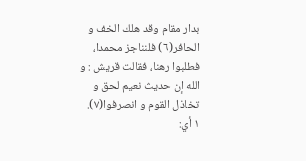بدار مقام وقد هلك الخف و الحافر(٦) فلنناجز محمدا، فطلبوا رهنا، فقالت قريش : و الله إن حديث نعيم لحق و تخاذل القوم و انصرفوا(٧).
١ أي: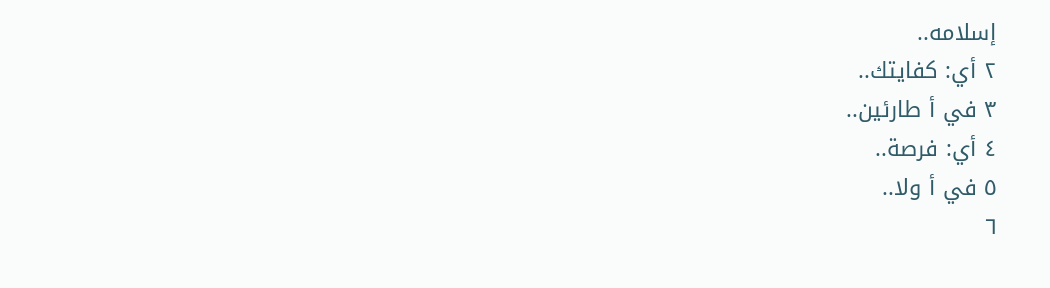إسلامه..
٢ أي: كفايتك..
٣ في أ طارئين..
٤ أي: فرصة..
٥ في أ ولا..
٦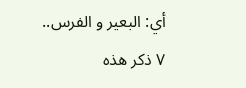أي: البعير و الفرس..
٧ ذكر هذه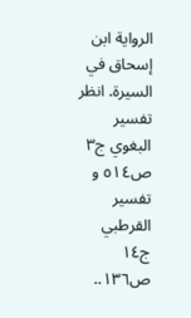الرواية ابن إسحاق في السيرة. انظر تفسير البغوي ج٣ ص٥١٤ و تفسير القرطبي ج١٤ ص١٣٦..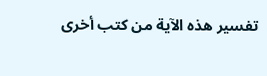تفسير هذه الآية من كتب أخرى